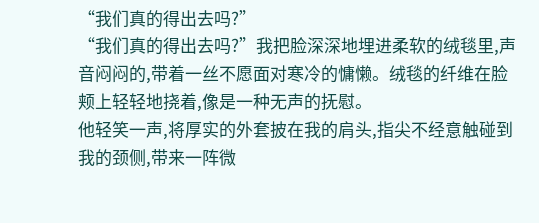“我们真的得出去吗?”
“我们真的得出去吗?”我把脸深深地埋进柔软的绒毯里,声音闷闷的,带着一丝不愿面对寒冷的慵懒。绒毯的纤维在脸颊上轻轻地挠着,像是一种无声的抚慰。
他轻笑一声,将厚实的外套披在我的肩头,指尖不经意触碰到我的颈侧,带来一阵微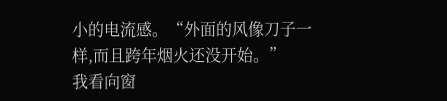小的电流感。“外面的风像刀子一样,而且跨年烟火还没开始。”
我看向窗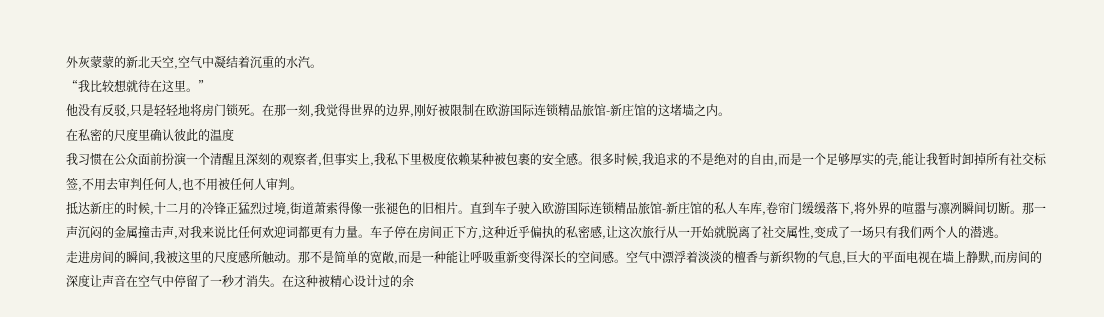外灰蒙蒙的新北天空,空气中凝结着沉重的水汽。
“我比较想就待在这里。”
他没有反驳,只是轻轻地将房门锁死。在那一刻,我觉得世界的边界,刚好被限制在欧游国际连锁精品旅馆-新庄馆的这堵墙之内。
在私密的尺度里确认彼此的温度
我习惯在公众面前扮演一个清醒且深刻的观察者,但事实上,我私下里极度依赖某种被包裹的安全感。很多时候,我追求的不是绝对的自由,而是一个足够厚实的壳,能让我暂时卸掉所有社交标签,不用去审判任何人,也不用被任何人审判。
抵达新庄的时候,十二月的冷锋正猛烈过境,街道萧索得像一张褪色的旧相片。直到车子驶入欧游国际连锁精品旅馆-新庄馆的私人车库,卷帘门缓缓落下,将外界的喧嚣与凛冽瞬间切断。那一声沉闷的金属撞击声,对我来说比任何欢迎词都更有力量。车子停在房间正下方,这种近乎偏执的私密感,让这次旅行从一开始就脱离了社交属性,变成了一场只有我们两个人的潜逃。
走进房间的瞬间,我被这里的尺度感所触动。那不是简单的宽敞,而是一种能让呼吸重新变得深长的空间感。空气中漂浮着淡淡的檀香与新织物的气息,巨大的平面电视在墙上静默,而房间的深度让声音在空气中停留了一秒才消失。在这种被精心设计过的余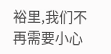裕里,我们不再需要小心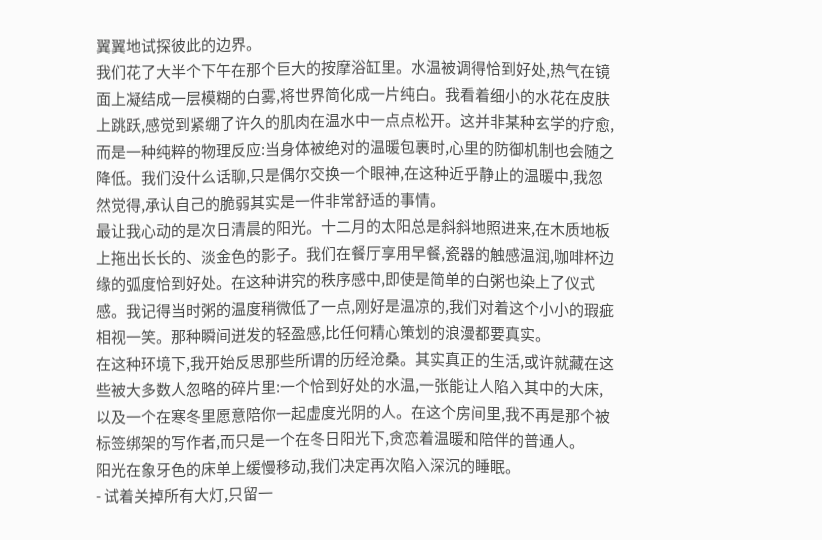翼翼地试探彼此的边界。
我们花了大半个下午在那个巨大的按摩浴缸里。水温被调得恰到好处,热气在镜面上凝结成一层模糊的白雾,将世界简化成一片纯白。我看着细小的水花在皮肤上跳跃,感觉到紧绷了许久的肌肉在温水中一点点松开。这并非某种玄学的疗愈,而是一种纯粹的物理反应:当身体被绝对的温暖包裹时,心里的防御机制也会随之降低。我们没什么话聊,只是偶尔交换一个眼神,在这种近乎静止的温暖中,我忽然觉得,承认自己的脆弱其实是一件非常舒适的事情。
最让我心动的是次日清晨的阳光。十二月的太阳总是斜斜地照进来,在木质地板上拖出长长的、淡金色的影子。我们在餐厅享用早餐,瓷器的触感温润,咖啡杯边缘的弧度恰到好处。在这种讲究的秩序感中,即使是简单的白粥也染上了仪式感。我记得当时粥的温度稍微低了一点,刚好是温凉的,我们对着这个小小的瑕疵相视一笑。那种瞬间迸发的轻盈感,比任何精心策划的浪漫都要真实。
在这种环境下,我开始反思那些所谓的历经沧桑。其实真正的生活,或许就藏在这些被大多数人忽略的碎片里:一个恰到好处的水温,一张能让人陷入其中的大床,以及一个在寒冬里愿意陪你一起虚度光阴的人。在这个房间里,我不再是那个被标签绑架的写作者,而只是一个在冬日阳光下,贪恋着温暖和陪伴的普通人。
阳光在象牙色的床单上缓慢移动,我们决定再次陷入深沉的睡眠。
- 试着关掉所有大灯,只留一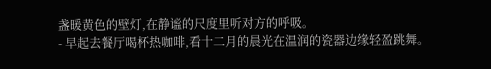盏暖黄色的壁灯,在静谧的尺度里听对方的呼吸。
- 早起去餐厅喝杯热咖啡,看十二月的晨光在温润的瓷器边缘轻盈跳舞。